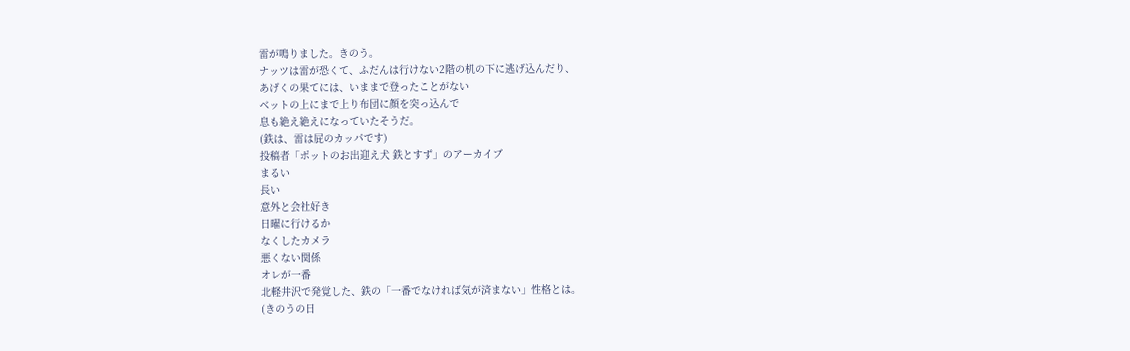雷が鳴りました。きのう。
ナッツは雷が恐くて、ふだんは行けない2階の机の下に逃げ込んだり、
あげくの果てには、いままで登ったことがない
ベットの上にまで上り布団に顔を突っ込んで
息も絶え絶えになっていたそうだ。
(鉄は、雷は屁のカッパです)
投稿者「ポットのお出迎え犬 鉄とすず」のアーカイブ
まるい
長い
意外と会社好き
日曜に行けるか
なくしたカメラ
悪くない関係
オレが一番
北軽井沢で発覚した、鉄の「一番でなければ気が済まない」性格とは。
(きのうの日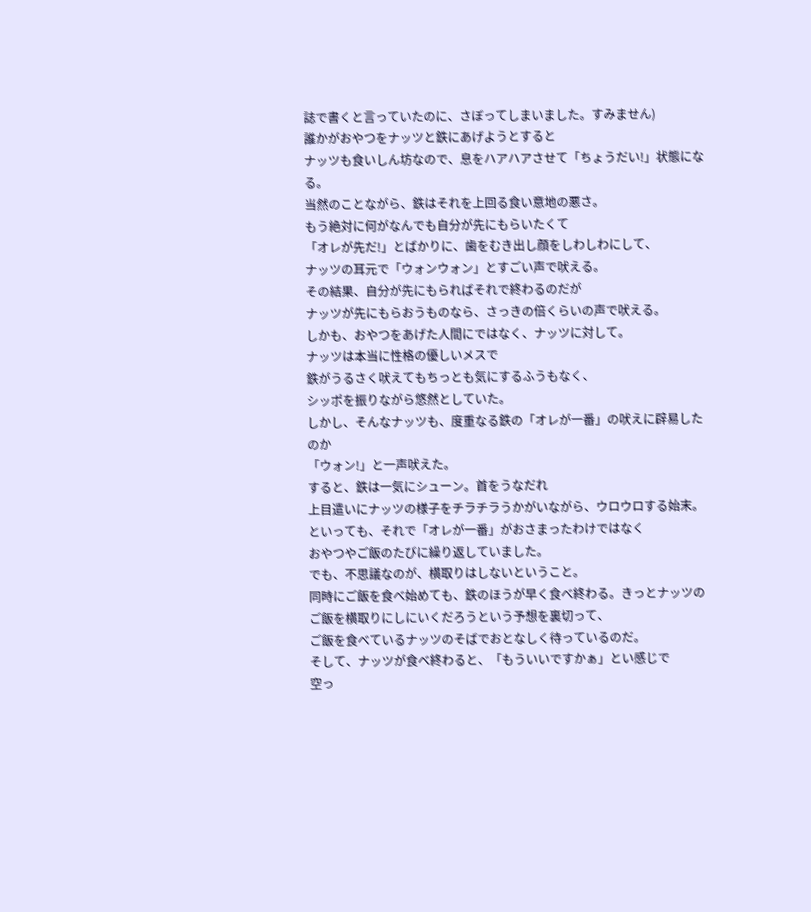誌で書くと言っていたのに、さぼってしまいました。すみません)
誰かがおやつをナッツと鉄にあげようとすると
ナッツも食いしん坊なので、息をハアハアさせて「ちょうだい!」状態になる。
当然のことながら、鉄はそれを上回る食い意地の悪さ。
もう絶対に何がなんでも自分が先にもらいたくて
「オレが先だ!」とばかりに、歯をむき出し顔をしわしわにして、
ナッツの耳元で「ウォンウォン」とすごい声で吠える。
その結果、自分が先にもらればそれで終わるのだが
ナッツが先にもらおうものなら、さっきの倍くらいの声で吠える。
しかも、おやつをあげた人間にではなく、ナッツに対して。
ナッツは本当に性格の優しいメスで
鉄がうるさく吠えてもちっとも気にするふうもなく、
シッポを振りながら悠然としていた。
しかし、そんなナッツも、度重なる鉄の「オレが一番」の吠えに辟易したのか
「ウォン!」と一声吠えた。
すると、鉄は一気にシューン。首をうなだれ
上目遣いにナッツの様子をチラチラうかがいながら、ウロウロする始末。
といっても、それで「オレが一番」がおさまったわけではなく
おやつやご飯のたびに繰り返していました。
でも、不思議なのが、横取りはしないということ。
同時にご飯を食べ始めても、鉄のほうが早く食べ終わる。きっとナッツの
ご飯を横取りにしにいくだろうという予想を裏切って、
ご飯を食べているナッツのそばでおとなしく待っているのだ。
そして、ナッツが食べ終わると、「もういいですかぁ」とい感じで
空っ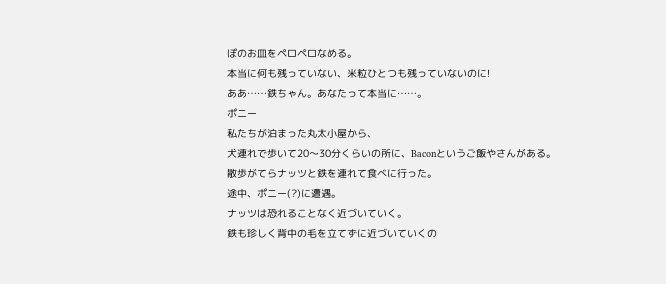ぽのお皿をペロペロなめる。
本当に何も残っていない、米粒ひとつも残っていないのに!
ああ……鉄ちゃん。あなたって本当に……。
ポニー
私たちが泊まった丸太小屋から、
犬連れで歩いて20〜30分くらいの所に、Baconというご飯やさんがある。
散歩がてらナッツと鉄を連れて食べに行った。
途中、ポニー(?)に遭遇。
ナッツは恐れることなく近づいていく。
鉄も珍しく背中の毛を立てずに近づいていくの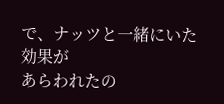で、ナッツと一緒にいた効果が
あらわれたの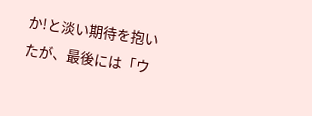か!と淡い期待を抱いたが、最後には「ウ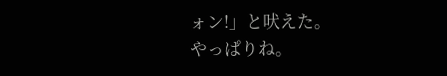ォン!」と吠えた。
やっぱりね。